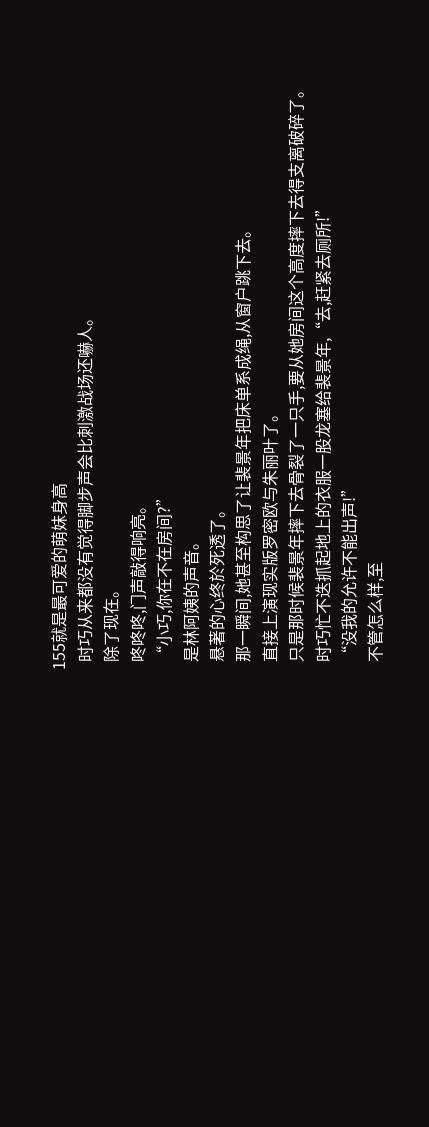155就是最可爱的萌妹身高
  时巧从来都没有觉得脚步声会比刺激战场还嚇人。
  除了现在。
  咚咚咚,门声敲得响亮。
  “小巧,你在不在房间?”
  是林阿姨的声音。
  悬著的心终於死透了。
  那一瞬间,她甚至构思了让裴景年把床单系成绳,从窗户跳下去。
  直接上演现实版罗密欧与朱丽叶了。
  只是那时候裴景年摔下去骨裂了一只手,要从她房间这个高度摔下去得支离破碎了。
  时巧忙不迭抓起地上的衣服一股龙塞给裴景年,“去,赶紧去厕所!”
  “没我的允许不能出声!”
  不管怎么样,至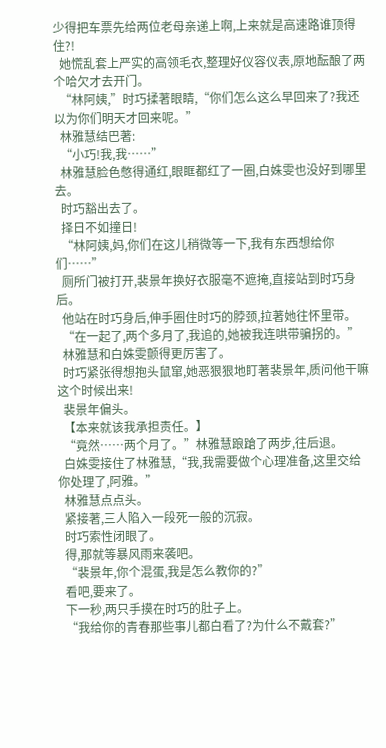少得把车票先给两位老母亲递上啊,上来就是高速路谁顶得住?!
  她慌乱套上严实的高领毛衣,整理好仪容仪表,原地酝酿了两个哈欠才去开门。
  “林阿姨,”时巧揉著眼睛,“你们怎么这么早回来了?我还以为你们明天才回来呢。”
  林雅慧结巴著:
  “小巧!我,我……”
  林雅慧脸色憋得通红,眼眶都红了一圈,白姝雯也没好到哪里去。
  时巧豁出去了。
  择日不如撞日!
  “林阿姨,妈,你们在这儿稍微等一下,我有东西想给你们……”
  厕所门被打开,裴景年换好衣服毫不遮掩,直接站到时巧身后。
  他站在时巧身后,伸手圈住时巧的脖颈,拉著她往怀里带。
  “在一起了,两个多月了,我追的,她被我连哄带骗拐的。”
  林雅慧和白姝雯颤得更厉害了。
  时巧紧张得想抱头鼠窜,她恶狠狠地盯著裴景年,质问他干嘛这个时候出来!
  裴景年偏头。
  【本来就该我承担责任。】
  “竟然……两个月了。”林雅慧踉蹌了两步,往后退。
  白姝雯接住了林雅慧,“我,我需要做个心理准备,这里交给你处理了,阿雅。”
  林雅慧点点头。
  紧接著,三人陷入一段死一般的沉寂。
  时巧索性闭眼了。
  得,那就等暴风雨来袭吧。
  “裴景年,你个混蛋,我是怎么教你的?”
  看吧,要来了。
  下一秒,两只手摸在时巧的肚子上。
  “我给你的青春那些事儿都白看了?为什么不戴套?”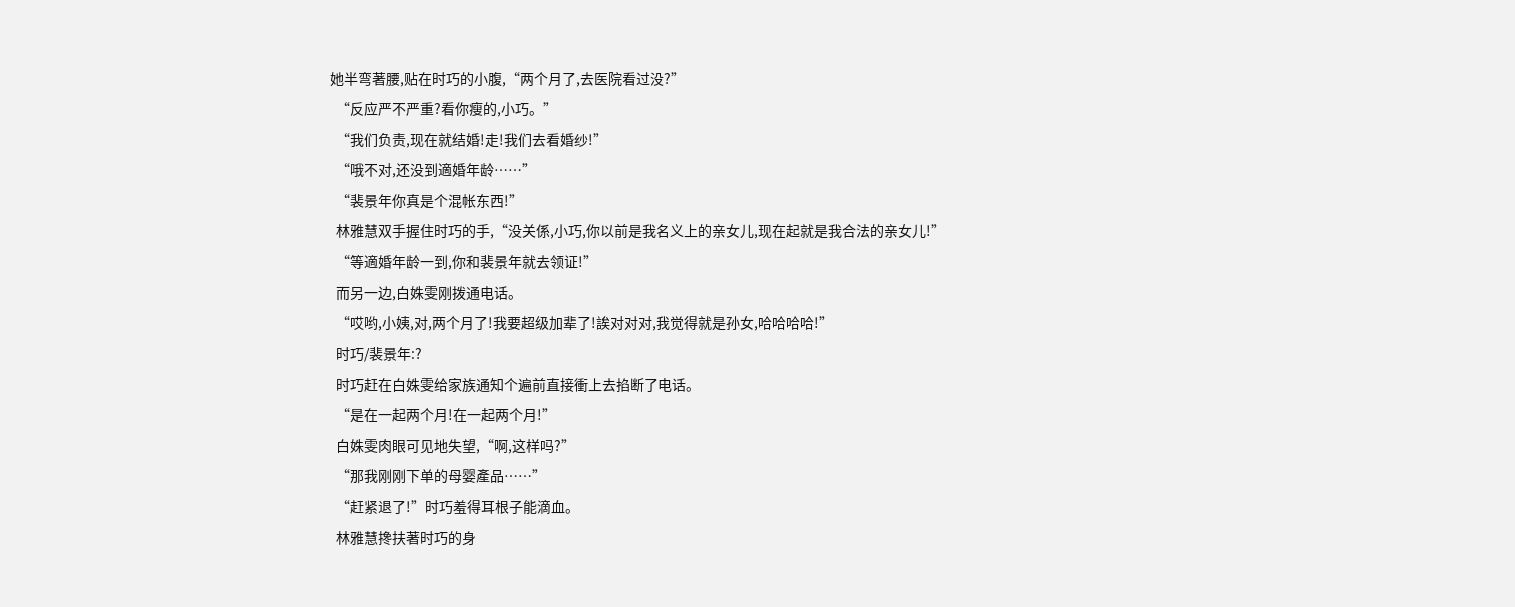她半弯著腰,贴在时巧的小腹,“两个月了,去医院看过没?”
  “反应严不严重?看你瘦的,小巧。”
  “我们负责,现在就结婚!走!我们去看婚纱!”
  “哦不对,还没到適婚年龄……”
  “裴景年你真是个混帐东西!”
  林雅慧双手握住时巧的手,“没关係,小巧,你以前是我名义上的亲女儿,现在起就是我合法的亲女儿!”
  “等適婚年龄一到,你和裴景年就去领证!”
  而另一边,白姝雯刚拨通电话。
  “哎哟,小姨,对,两个月了!我要超级加辈了!誒对对对,我觉得就是孙女,哈哈哈哈!”
  时巧/裴景年:?
  时巧赶在白姝雯给家族通知个遍前直接衝上去掐断了电话。
  “是在一起两个月!在一起两个月!”
  白姝雯肉眼可见地失望,“啊,这样吗?”
  “那我刚刚下单的母婴產品……”
  “赶紧退了!”时巧羞得耳根子能滴血。
  林雅慧搀扶著时巧的身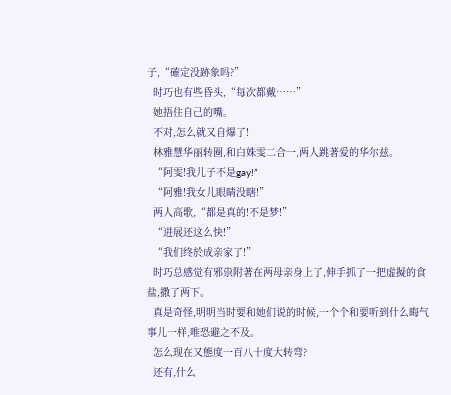子,“確定没跡象吗?”
  时巧也有些昏头,“每次都戴……”
  她捂住自己的嘴。
  不对,怎么就又自爆了!
  林雅慧华丽转圈,和白姝雯二合一,两人跳著爱的华尔兹。
  “阿雯!我儿子不是gay!”
  “阿雅!我女儿眼睛没瞎!”
  两人高歌,“都是真的!不是梦!”
  “进展还这么快!”
  “我们终於成亲家了!”
  时巧总感觉有邪祟附著在两母亲身上了,伸手抓了一把虚擬的食盐,撒了两下。
  真是奇怪,明明当时要和她们说的时候,一个个和要听到什么晦气事儿一样,唯恐避之不及。
  怎么现在又態度一百八十度大转弯?
  还有,什么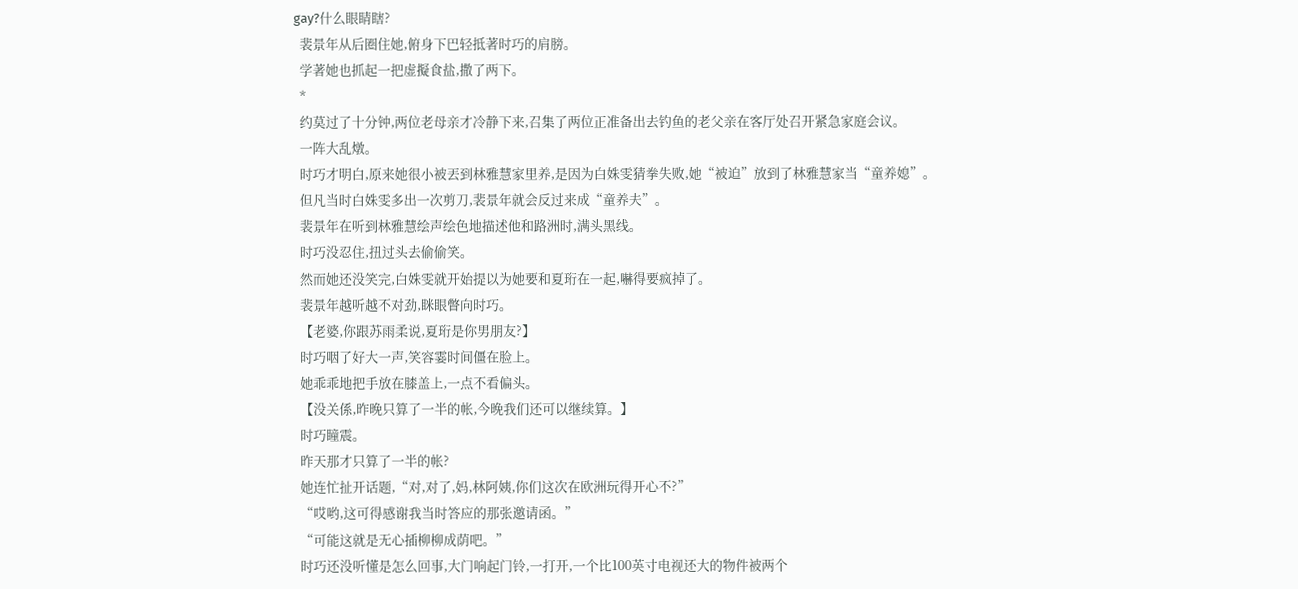gay?什么眼睛瞎?
  裴景年从后圈住她,俯身下巴轻抵著时巧的肩膀。
  学著她也抓起一把虚擬食盐,撒了两下。
  *
  约莫过了十分钟,两位老母亲才冷静下来,召集了两位正准备出去钓鱼的老父亲在客厅处召开紧急家庭会议。
  一阵大乱燉。
  时巧才明白,原来她很小被丟到林雅慧家里养,是因为白姝雯猜拳失败,她“被迫”放到了林雅慧家当“童养媳”。
  但凡当时白姝雯多出一次剪刀,裴景年就会反过来成“童养夫”。
  裴景年在听到林雅慧绘声绘色地描述他和路洲时,满头黑线。
  时巧没忍住,扭过头去偷偷笑。
  然而她还没笑完,白姝雯就开始提以为她要和夏珩在一起,嚇得要疯掉了。
  裴景年越听越不对劲,眯眼瞥向时巧。
  【老婆,你跟苏雨柔说,夏珩是你男朋友?】
  时巧咽了好大一声,笑容霎时间僵在脸上。
  她乖乖地把手放在膝盖上,一点不看偏头。
  【没关係,昨晚只算了一半的帐,今晚我们还可以继续算。】
  时巧瞳震。
  昨天那才只算了一半的帐?
  她连忙扯开话题,“对,对了,妈,林阿姨,你们这次在欧洲玩得开心不?”
  “哎哟,这可得感谢我当时答应的那张邀请函。”
  “可能这就是无心插柳柳成荫吧。”
  时巧还没听懂是怎么回事,大门响起门铃,一打开,一个比100英寸电视还大的物件被两个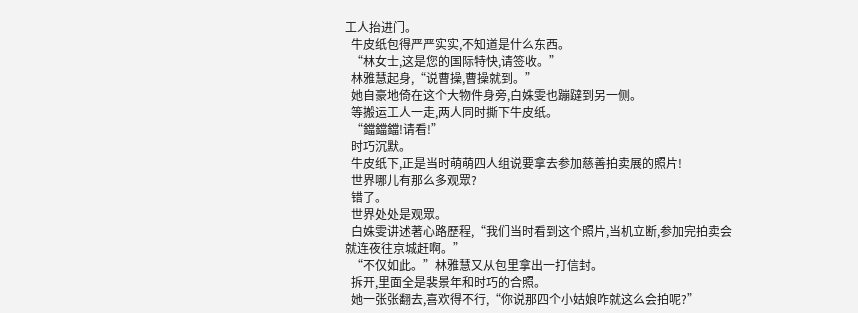工人抬进门。
  牛皮纸包得严严实实,不知道是什么东西。
  “林女士,这是您的国际特快,请签收。”
  林雅慧起身,“说曹操,曹操就到。”
  她自豪地倚在这个大物件身旁,白姝雯也蹦躂到另一侧。
  等搬运工人一走,两人同时撕下牛皮纸。
  “鐺鐺鐺!请看!”
  时巧沉默。
  牛皮纸下,正是当时萌萌四人组说要拿去参加慈善拍卖展的照片!
  世界哪儿有那么多观眾?
  错了。
  世界处处是观眾。
  白姝雯讲述著心路歷程,“我们当时看到这个照片,当机立断,参加完拍卖会就连夜往京城赶啊。”
  “不仅如此。”林雅慧又从包里拿出一打信封。
  拆开,里面全是裴景年和时巧的合照。
  她一张张翻去,喜欢得不行,“你说那四个小姑娘咋就这么会拍呢?”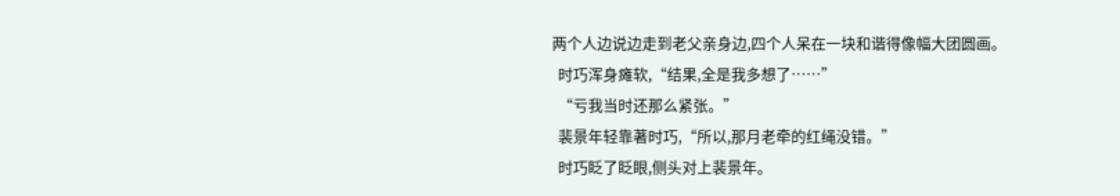两个人边说边走到老父亲身边,四个人呆在一块和谐得像幅大团圆画。
  时巧浑身瘫软,“结果,全是我多想了……”
  “亏我当时还那么紧张。”
  裴景年轻靠著时巧,“所以,那月老牵的红绳没错。”
  时巧眨了眨眼,侧头对上裴景年。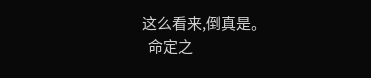这么看来,倒真是。
  命定之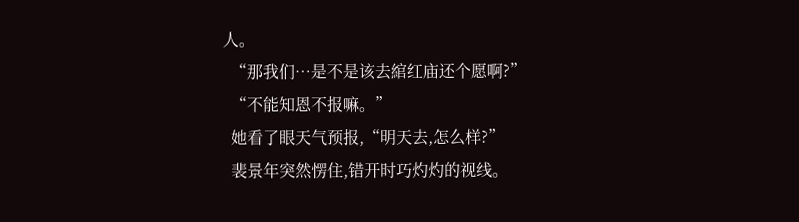人。
  “那我们…是不是该去綰红庙还个愿啊?”
  “不能知恩不报嘛。”
  她看了眼天气预报,“明天去,怎么样?”
  裴景年突然愣住,错开时巧灼灼的视线。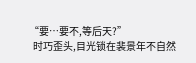“要…要不,等后天?”
  时巧歪头,目光锁在裴景年不自然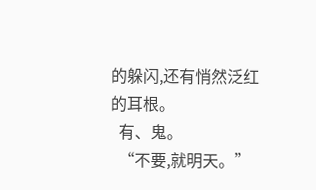的躲闪,还有悄然泛红的耳根。
  有、鬼。
  “不要,就明天。”